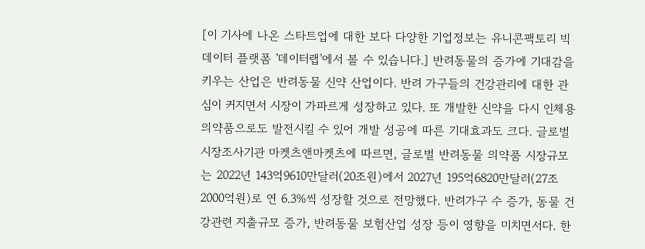[이 기사에 나온 스타트업에 대한 보다 다양한 기업정보는 유니콘팩토리 빅데이터 플랫폼 '데이터랩'에서 볼 수 있습니다.] 반려동물의 증가에 기대감을 키우는 산업은 반려동물 신약 산업이다. 반려 가구들의 건강관리에 대한 관심이 커지면서 시장이 가파르게 성장하고 있다. 또 개발한 신약을 다시 인체용 의약품으로도 발전시킬 수 있어 개발 성공에 따른 기대효과도 크다. 글로벌 시장조사기관 마켓츠앤마켓츠에 따르면, 글로벌 반려동물 의약품 시장규모는 2022년 143억9610만달러(20조원)에서 2027년 195억6820만달러(27조2000억원)로 연 6.3%씩 성장할 것으로 전망했다. 반려가구 수 증가, 동물 건강관련 지출규모 증가, 반려동물 보험산업 성장 등이 영향을 미치면서다. 한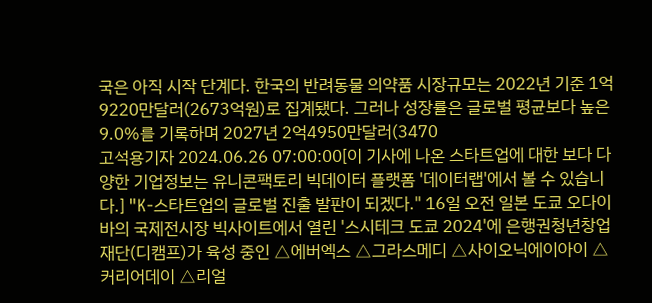국은 아직 시작 단계다. 한국의 반려동물 의약품 시장규모는 2022년 기준 1억9220만달러(2673억원)로 집계됐다. 그러나 성장률은 글로벌 평균보다 높은 9.0%를 기록하며 2027년 2억4950만달러(3470
고석용기자 2024.06.26 07:00:00[이 기사에 나온 스타트업에 대한 보다 다양한 기업정보는 유니콘팩토리 빅데이터 플랫폼 '데이터랩'에서 볼 수 있습니다.] "K-스타트업의 글로벌 진출 발판이 되겠다." 16일 오전 일본 도쿄 오다이바의 국제전시장 빅사이트에서 열린 '스시테크 도쿄 2024'에 은행권청년창업재단(디캠프)가 육성 중인 △에버엑스 △그라스메디 △사이오닉에이아이 △커리어데이 △리얼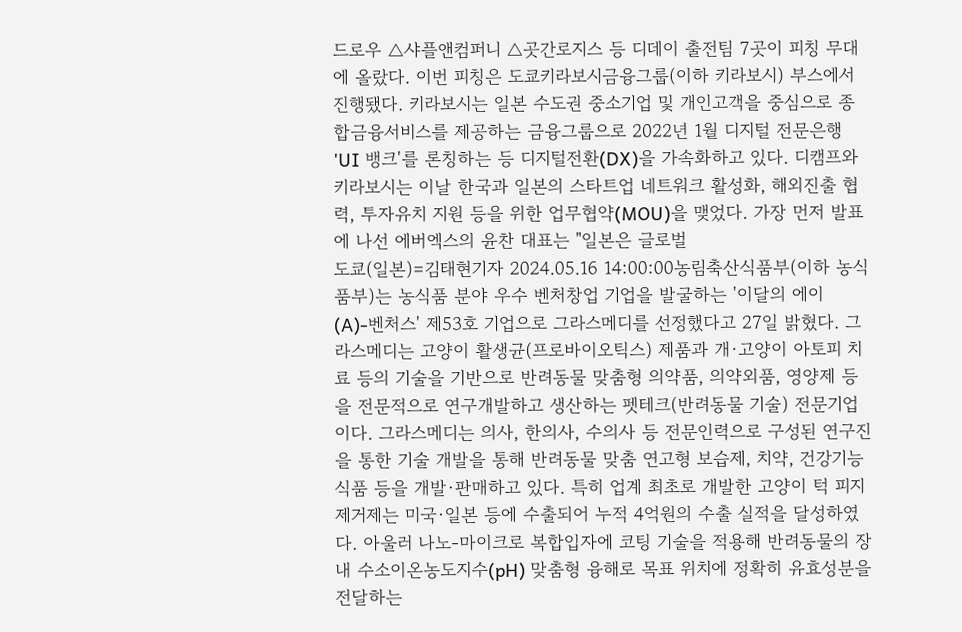드로우 △샤플앤컴퍼니 △곳간로지스 등 디데이 출전팀 7곳이 피칭 무대에 올랐다. 이번 피칭은 도쿄키라보시금융그룹(이하 키라보시) 부스에서 진행됐다. 키라보시는 일본 수도권 중소기업 및 개인고객을 중심으로 종합금융서비스를 제공하는 금융그룹으로 2022년 1월 디지털 전문은행 'UI 뱅크'를 론칭하는 등 디지털전환(DX)을 가속화하고 있다. 디캠프와 키라보시는 이날 한국과 일본의 스타트업 네트워크 활성화, 해외진출 협력, 투자유치 지원 등을 위한 업무협약(MOU)을 맺었다. 가장 먼저 발표에 나선 에버엑스의 윤찬 대표는 "일본은 글로벌
도쿄(일본)=김태현기자 2024.05.16 14:00:00농림축산식품부(이하 농식품부)는 농식품 분야 우수 벤처창업 기업을 발굴하는 '이달의 에이(A)-벤처스' 제53호 기업으로 그라스메디를 선정했다고 27일 밝혔다. 그라스메디는 고양이 활생균(프로바이오틱스) 제품과 개·고양이 아토피 치료 등의 기술을 기반으로 반려동물 맞춤형 의약품, 의약외품, 영양제 등을 전문적으로 연구개발하고 생산하는 펫테크(반려동물 기술) 전문기업이다. 그라스메디는 의사, 한의사, 수의사 등 전문인력으로 구성된 연구진을 통한 기술 개발을 통해 반려동물 맞춤 연고형 보습제, 치약, 건강기능식품 등을 개발·판매하고 있다. 특히 업계 최초로 개발한 고양이 턱 피지 제거제는 미국·일본 등에 수출되어 누적 4억원의 수출 실적을 달성하였다. 아울러 나노-마이크로 복합입자에 코팅 기술을 적용해 반려동물의 장내 수소이온농도지수(pH) 맞춤형 융해로 목표 위치에 정확히 유효성분을 전달하는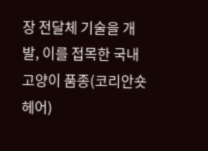장 전달체 기술을 개발, 이를 접목한 국내 고양이 품종(코리안숏헤어)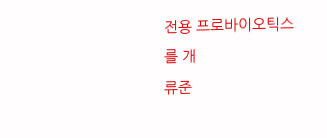전용 프로바이오틱스를 개
류준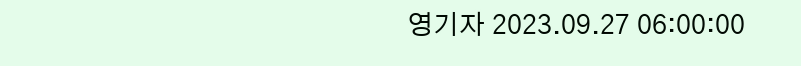영기자 2023.09.27 06:00:00